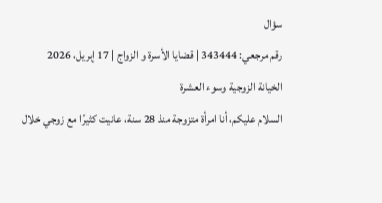سؤال
رقم مرجعي: 343444 | قضايا الأسرة و الزواج | 17 إبريل، 2026
الخيانة الزوجية وسوء العشرة
السلام عليكم، أنا امرأة متزوجة منذ 28 سنة، عانيت كثيرًا مع زوجي خلال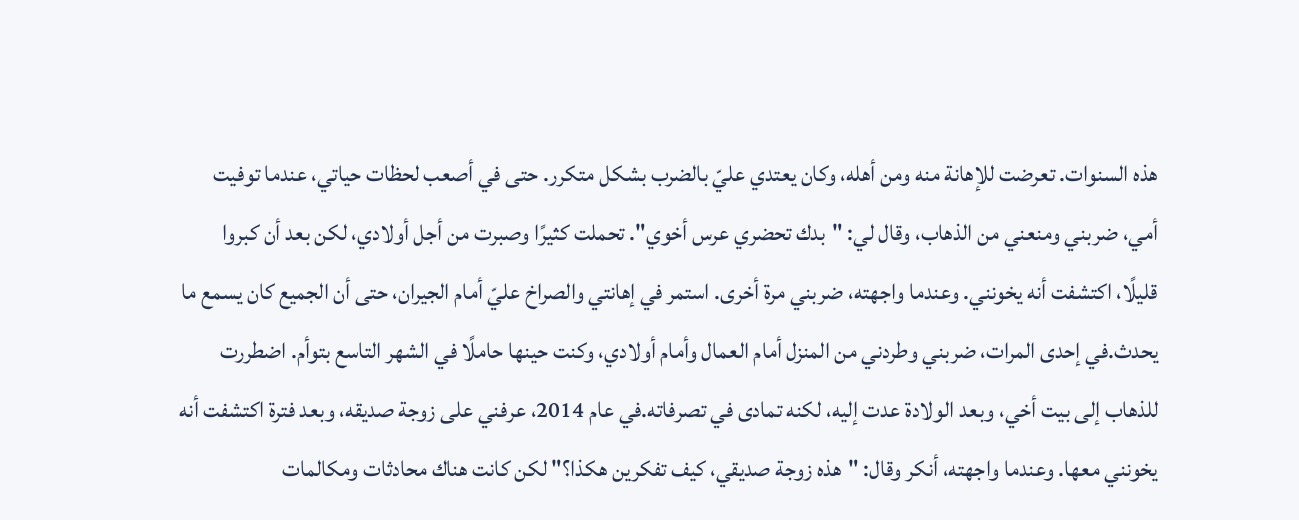هذه السنوات. تعرضت للإهانة منه ومن أهله، وكان يعتدي عليّ بالضرب بشكل متكرر. حتى في أصعب لحظات حياتي، عندما توفيت أمي، ضربني ومنعني من الذهاب، وقال لي: "بدك تحضري عرس أخوي". تحملت كثيرًا وصبرت من أجل أولادي، لكن بعد أن كبروا قليلًا، اكتشفت أنه يخونني. وعندما واجهته، ضربني مرة أخرى. استمر في إهانتي والصراخ عليّ أمام الجيران، حتى أن الجميع كان يسمع ما يحدث.في إحدى المرات، ضربني وطردني من المنزل أمام العمال وأمام أولادي، وكنت حينها حاملًا في الشهر التاسع بتوأم. اضطررت للذهاب إلى بيت أخي، وبعد الولادة عدت إليه، لكنه تمادى في تصرفاته.في عام 2014، عرفني على زوجة صديقه، وبعد فترة اكتشفت أنه يخونني معها. وعندما واجهته، أنكر وقال: "هذه زوجة صديقي، كيف تفكرين هكذا؟" لكن كانت هناك محادثات ومكالمات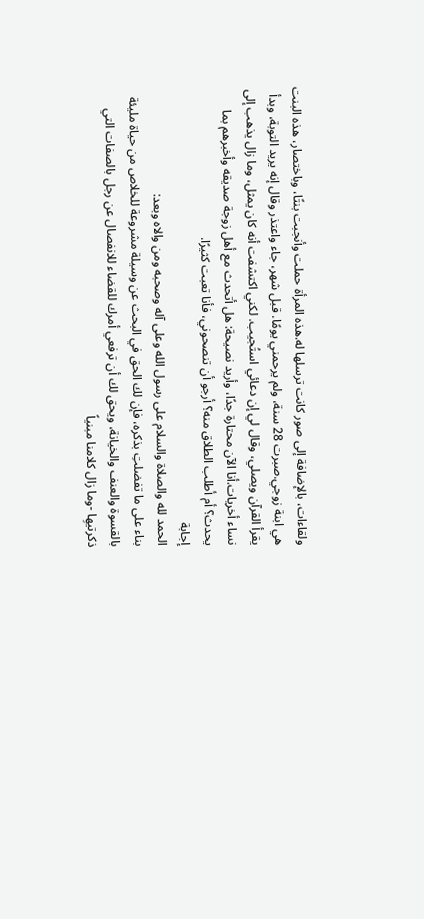ولقاءات، بالإضافة إلى صور كانت ترسلها له.هذه المرأة حملت وأنجبت بنتًا، وباختصار، هذه البنت هي ابنة زوجي.صبرت 28 سنة، ولم يرحمني يومًا. قبل شهر، جاء واعتذر وقال إنه يريد التوبة، وبدأ يقرأ القرآن ويصلي، وقال لي إن دعائي استُجيب. لكني اكتشفت أنه كان يمثل، وما زال يذهب إلى نساء أخريات.أنا الآن محتارة جدًا، وأريد نصيحة: هل أتحدث مع أهل زوجة صديقه وأخبرهم بما يحدث؟ أم أطلب الطلاق منه؟ أرجو أن تنصحوني، فأنا تعبت كثيرًا.
إجابة
الحمد لله والصلاة والسلام على رسول الله وعلى آله وصحبه ومن والاه وبعد:
بناء على ما تفضلتِ بذكره، فإن لك الحق في البحث عن وسيلة مشروعة للخلاص من حياة مليئة بالقسوة والعنف والخيانة، ويحق لك أن ترفعي أمرك للقضاء للانفصال عن رجل بالصفات التي ذكرتيهِا -وما زال كلامنا مبنياً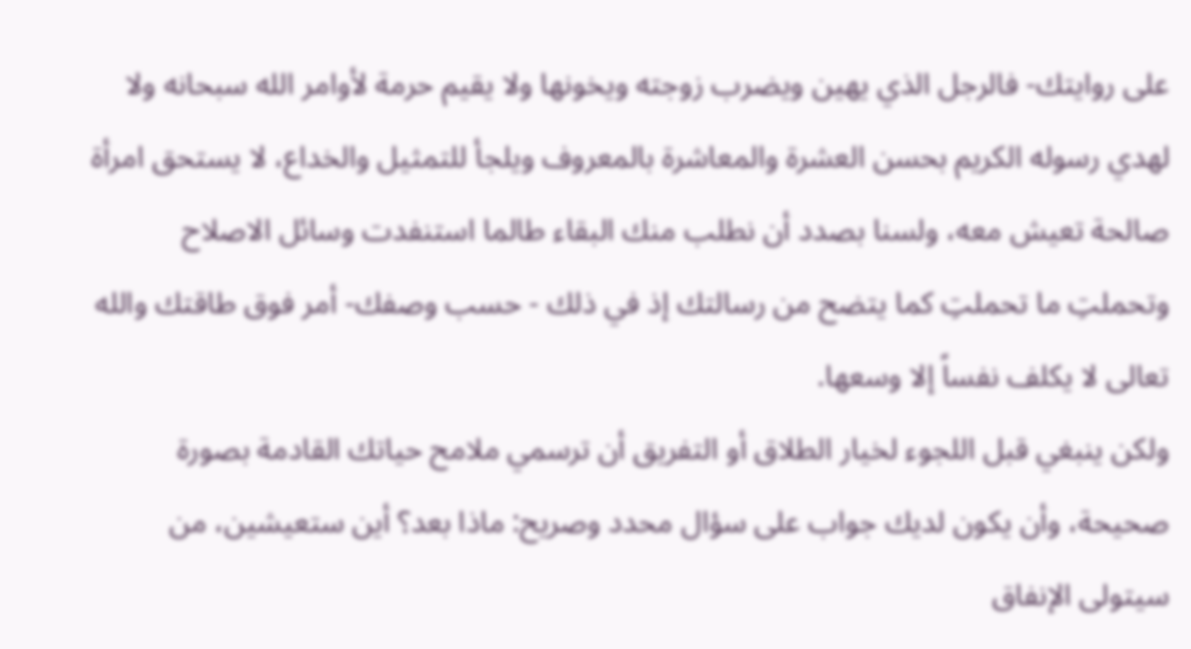على روايتك- فالرجل الذي يهين ويضرب زوجته ويخونها ولا يقيم حرمة لأوامر الله سبحانه ولا لهدي رسوله الكريم بحسن العشرة والمعاشرة بالمعروف ويلجأ للتمثيل والخداع، لا يستحق امرأة صالحة تعيش معه، ولسنا بصدد أن نطلب منك البقاء طالما استنفدت وسائل الاصلاح وتحملتِ ما تحملتِ كما يتضح من رسالتك إذ في ذلك - حسب وصفك- أمر فوق طاقتك والله تعالى لا يكلف نفساً إلا وسعها.
ولكن ينبغي قبل اللجوء لخيار الطلاق أو التفريق أن ترسمي ملامح حياتك القادمة بصورة صحيحة، وأن يكون لديك جواب على سؤال محدد وصريح: ماذا بعد؟ أين ستعيشين، من سيتولى الإنفاق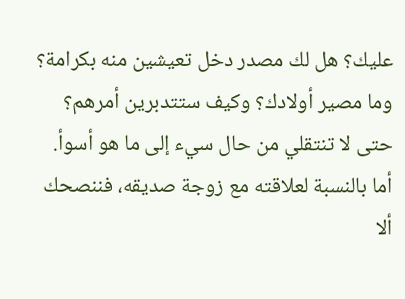عليك؟ هل لك مصدر دخل تعيشين منه بكرامة؟ وما مصير أولادك؟ وكيف ستتدبرين أمرهم؟ حتى لا تنتقلي من حال سيء إلى ما هو أسوأ.
أما بالنسبة لعلاقته مع زوجة صديقه، فننصحك ألا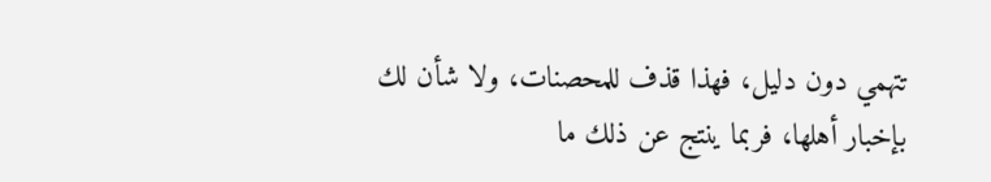تتهمي دون دليل، فهذا قذف للمحصنات، ولا شأن لك بإخبار أهلها، فربما ينتج عن ذلك ما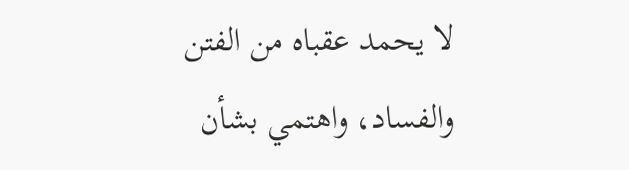لا يحمد عقباه من الفتن والفساد، واهتمي بشأن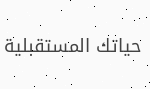حياتك المستقبلية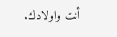أنت واولادك.